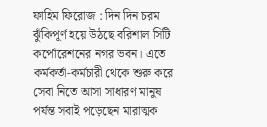ফাহিম ফিরোজ : দিন দিন চরম ঝুঁকিপূর্ণ হয়ে উঠছে বরিশাল সিটি কর্পোরেশনের নগর ভবন। এতে কর্মকর্তা-কর্মচারী থেকে শুরু করে সেবা নিতে আসা সাধারণ মানুষ পর্যন্ত সবাই পড়েছেন মারাত্মক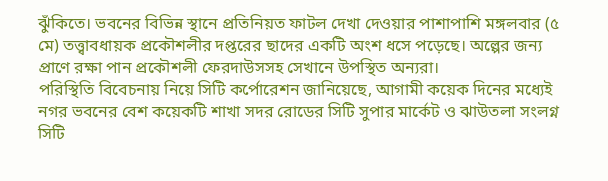ঝুঁকিতে। ভবনের বিভিন্ন স্থানে প্রতিনিয়ত ফাটল দেখা দেওয়ার পাশাপাশি মঙ্গলবার (৫ মে) তত্ত্বাবধায়ক প্রকৌশলীর দপ্তরের ছাদের একটি অংশ ধসে পড়েছে। অল্পের জন্য প্রাণে রক্ষা পান প্রকৌশলী ফেরদাউসসহ সেখানে উপস্থিত অন্যরা।
পরিস্থিতি বিবেচনায় নিয়ে সিটি কর্পোরেশন জানিয়েছে, আগামী কয়েক দিনের মধ্যেই নগর ভবনের বেশ কয়েকটি শাখা সদর রোডের সিটি সুপার মার্কেট ও ঝাউতলা সংলগ্ন সিটি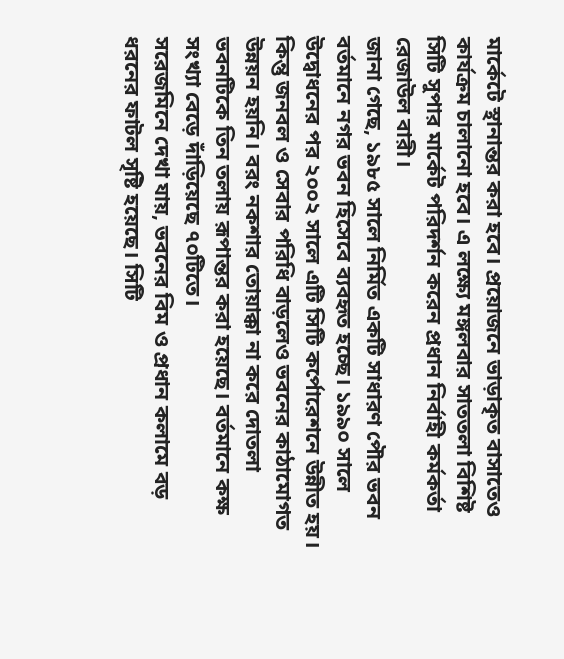মার্কেটে স্থানান্তর করা হবে। প্রয়োজনে ভাড়াকৃত বাসাতেও কার্যক্রম চালানো হবে। এ লক্ষ্যে মঙ্গলবার সাততলা বিশিষ্ট সিটি সুপার মার্কেট পরিদর্শন করেন প্রধান নির্বাহী কর্মকর্তা রেজাউল বারী।
জানা গেছে, ১৯৮৫ সালে নির্মিত একটি সাধারণ পৌর ভবন বর্তমানে নগর ভবন হিসেবে ব্যবহৃত হচ্ছে। ১৯৯০ সালে উদ্বোধনের পর ২০০২ সালে এটি সিটি কর্পোরেশনে উন্নীত হয়। কিন্তু জনবল ও সেবার পরিধি বাড়লেও ভবনের কাঠামোগত উন্নয়ন হয়নি। বরং নকশার তোয়াক্কা না করে দোতলা ভবনটিকে তিন তলায় রূপান্তর করা হয়েছে। বর্তমানে কক্ষ সংখ্যা বেড়ে দাঁড়িয়েছে ৭০টিতে।
সরেজমিনে দেখা যায়, ভবনের বিম ও প্রধান কলামে বড় ধরনের ফাটল সৃষ্টি হয়েছে। সিটি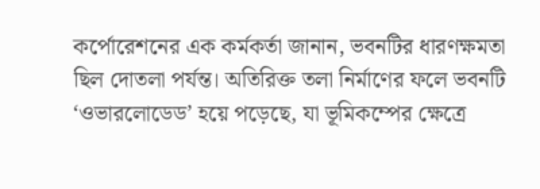কর্পোরেশনের এক কর্মকর্তা জানান, ভবনটির ধারণক্ষমতা ছিল দোতলা পর্যন্ত। অতিরিক্ত তলা নির্মাণের ফলে ভবনটি ‘ওভারলোডেড’ হয়ে পড়েছে, যা ভূমিকম্পের ক্ষেত্রে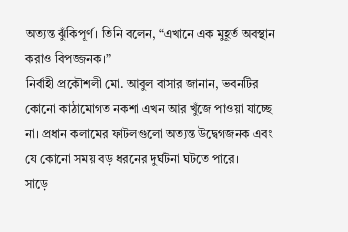অত্যন্ত ঝুঁকিপূর্ণ। তিনি বলেন, “এখানে এক মুহূর্ত অবস্থান করাও বিপজ্জনক।”
নির্বাহী প্রকৌশলী মো. আবুল বাসার জানান, ভবনটির কোনো কাঠামোগত নকশা এখন আর খুঁজে পাওয়া যাচ্ছে না। প্রধান কলামের ফাটলগুলো অত্যন্ত উদ্বেগজনক এবং যে কোনো সময় বড় ধরনের দুর্ঘটনা ঘটতে পারে।
সাড়ে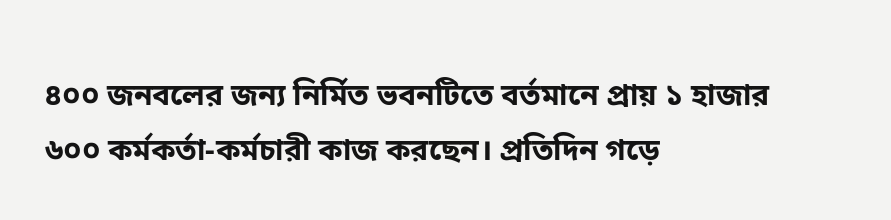৪০০ জনবলের জন্য নির্মিত ভবনটিতে বর্তমানে প্রায় ১ হাজার ৬০০ কর্মকর্তা-কর্মচারী কাজ করছেন। প্রতিদিন গড়ে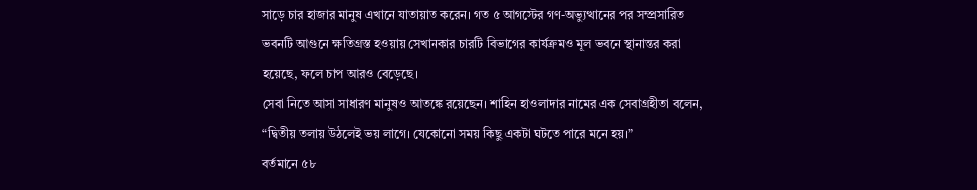সাড়ে চার হাজার মানুষ এখানে যাতায়াত করেন। গত ৫ আগস্টের গণ-অভ্যুত্থানের পর সম্প্রসারিত ভবনটি আগুনে ক্ষতিগ্রস্ত হওয়ায় সেখানকার চারটি বিভাগের কার্যক্রমও মূল ভবনে স্থানান্তর করা হয়েছে, ফলে চাপ আরও বেড়েছে।
সেবা নিতে আসা সাধারণ মানুষও আতঙ্কে রয়েছেন। শাহিন হাওলাদার নামের এক সেবাগ্রহীতা বলেন, “দ্বিতীয় তলায় উঠলেই ভয় লাগে। যেকোনো সময় কিছু একটা ঘটতে পারে মনে হয়।”
বর্তমানে ৫৮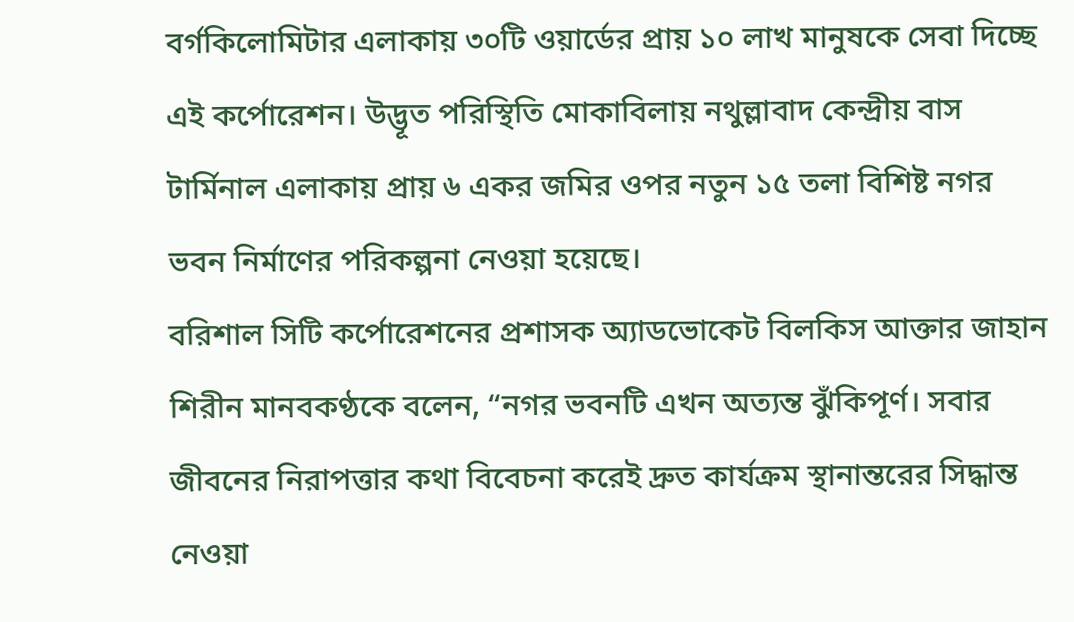বর্গকিলোমিটার এলাকায় ৩০টি ওয়ার্ডের প্রায় ১০ লাখ মানুষকে সেবা দিচ্ছে এই কর্পোরেশন। উদ্ভূত পরিস্থিতি মোকাবিলায় নথুল্লাবাদ কেন্দ্রীয় বাস টার্মিনাল এলাকায় প্রায় ৬ একর জমির ওপর নতুন ১৫ তলা বিশিষ্ট নগর ভবন নির্মাণের পরিকল্পনা নেওয়া হয়েছে।
বরিশাল সিটি কর্পোরেশনের প্রশাসক অ্যাডভোকেট বিলকিস আক্তার জাহান শিরীন মানবকণ্ঠকে বলেন, “নগর ভবনটি এখন অত্যন্ত ঝুঁকিপূর্ণ। সবার জীবনের নিরাপত্তার কথা বিবেচনা করেই দ্রুত কার্যক্রম স্থানান্তরের সিদ্ধান্ত নেওয়া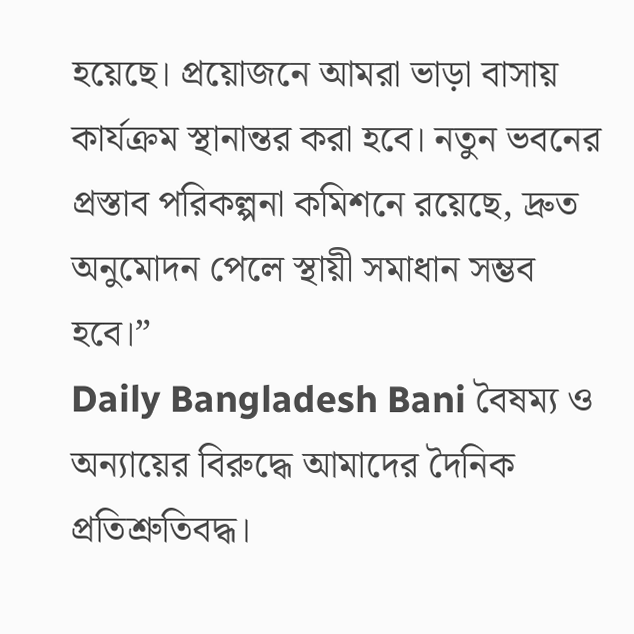হয়েছে। প্রয়োজনে আমরা ভাড়া বাসায় কার্যক্রম স্থানান্তর করা হবে। নতুন ভবনের প্রস্তাব পরিকল্পনা কমিশনে রয়েছে, দ্রুত অনুমোদন পেলে স্থায়ী সমাধান সম্ভব হবে।”
Daily Bangladesh Bani বৈষম্য ও অন্যায়ের বিরুদ্ধে আমাদের দৈনিক প্রতিশ্রুতিবদ্ধ।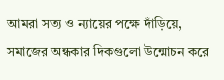আমরা সত্য ও ন্যায়ের পক্ষে দাঁড়িয়ে, সমাজের অন্ধকার দিকগুলো উন্মোচন করে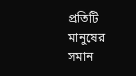প্রতিটি মানুষের সমান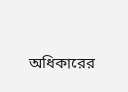অধিকারের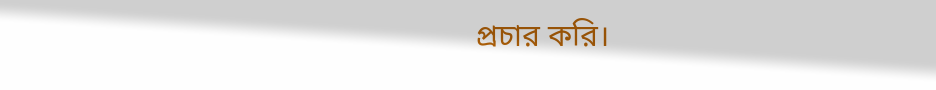প্রচার করি।